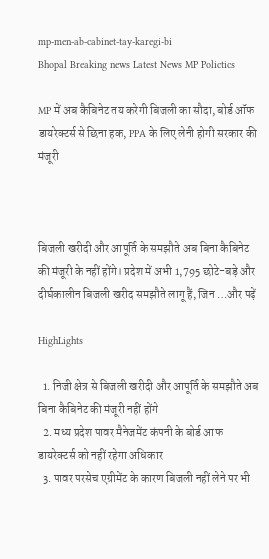mp-men-ab-cabinet-tay-karegi-bi
Bhopal Breaking news Latest News MP Polictics

MP में अब कैबिनेट तय करेगी बिजली का सौदा, बोर्ड ऑफ डायरेक्टर्स से छिना हक, PPA के लिए लेनी होगी सरकार की मंजूरी



बिजली खरीदी और आपूर्ति के समझौते अब बिना कैबिनेट की मंजूरी के नहीं होंगे। प्रदेश में अभी 1,795 छोटे-बड़े और दीर्घकालीन बिजली खरीद समझौते लागू हैं, जिन …और पढ़ें

HighLights

  1. निजी क्षेत्र से बिजली खरीदी और आपूर्ति के समझौते अब बिना कैबिनेट की मंजूरी नहीं होंगे
  2. मध्य प्रदेश पावर मैनेजमेंट कंपनी के बोर्ड आफ डायरेक्टर्स को नहीं रहेगा अधिकार
  3. पावर परसेच एग्रीमेंट के कारण बिजली नहीं लेने पर भी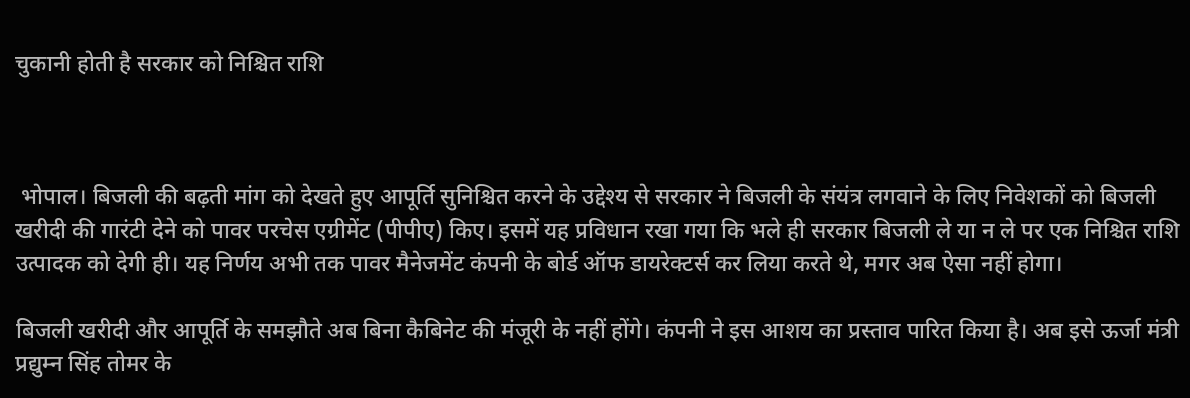चुकानी होती है सरकार को निश्चित राशि



 भोपाल। बिजली की बढ़ती मांग को देखते हुए आपूर्ति सुनिश्चित करने के उद्देश्य से सरकार ने बिजली के संयंत्र लगवाने के लिए निवेशकों को बिजली खरीदी की गारंटी देने को पावर परचेस एग्रीमेंट (पीपीए) किए। इसमें यह प्रविधान रखा गया कि भले ही सरकार बिजली ले या न ले पर एक निश्चित राशि उत्पादक को देगी ही। यह निर्णय अभी तक पावर मैनेजमेंट कंपनी के बोर्ड ऑफ डायरेक्टर्स कर लिया करते थे, मगर अब ऐसा नहीं होगा।

बिजली खरीदी और आपूर्ति के समझौते अब बिना कैबिनेट की मंजूरी के नहीं होंगे। कंपनी ने इस आशय का प्रस्ताव पारित किया है। अब इसे ऊर्जा मंत्री प्रद्युम्न सिंह तोमर के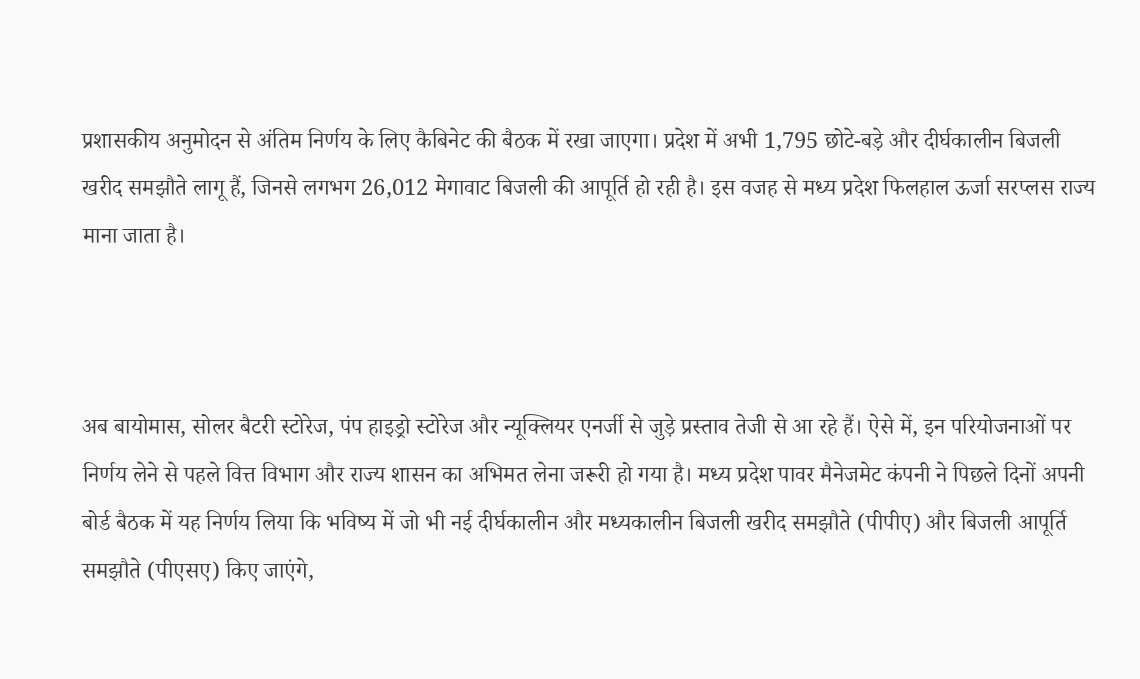प्रशासकीय अनुमोदन से अंतिम निर्णय के लिए कैबिनेट की बैठक में रखा जाएगा। प्रदेश में अभी 1,795 छोटे-बड़े और दीर्घकालीन बिजली खरीद समझौते लागू हैं, जिनसे लगभग 26,012 मेगावाट बिजली की आपूर्ति हो रही है। इस वजह से मध्य प्रदेश फिलहाल ऊर्जा सरप्लस राज्य माना जाता है।



अब बायोमास, सोलर बैटरी स्टोरेज, पंप हाइड्रो स्टोरेज और न्यूक्लियर एनर्जी से जुड़े प्रस्ताव तेजी से आ रहे हैं। ऐसे में, इन परियोजनाओं पर निर्णय लेने से पहले वित्त विभाग और राज्य शासन का अभिमत लेना जरूरी हो गया है। मध्य प्रदेश पावर मैनेजमेट कंपनी ने पिछले दिनों अपनी बोर्ड बैठक में यह निर्णय लिया कि भविष्य में जो भी नई दीर्घकालीन और मध्यकालीन बिजली खरीद समझौते (पीपीए) और बिजली आपूर्ति समझौते (पीएसए) किए जाएंगे,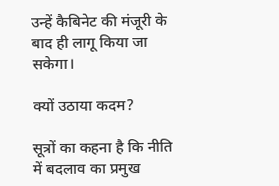उन्हें कैबिनेट की मंजूरी के बाद ही लागू किया जा सकेगा।

क्यों उठाया कदम?

सूत्रों का कहना है कि नीति में बदलाव का प्रमुख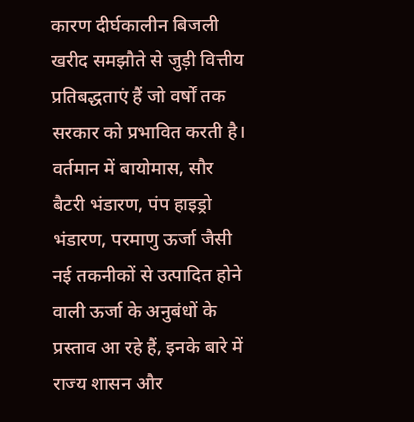कारण दीर्घकालीन बिजली खरीद समझौते से जुड़ी वित्तीय प्रतिबद्धताएं हैं जो वर्षों तक सरकार को प्रभावित करती है। वर्तमान में बायोमास, सौर बैटरी भंडारण, पंप हाइड्रो भंडारण, परमाणु ऊर्जा जैसी नई तकनीकों से उत्पादित होने वाली ऊर्जा के अनुबंधों के प्रस्ताव आ रहे हैं, इनके बारे में राज्य शासन और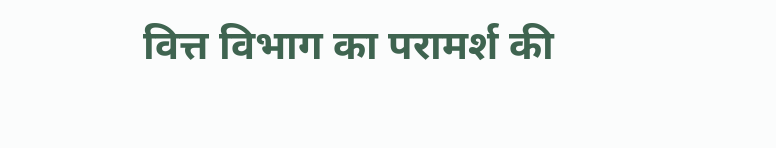वित्त विभाग का परामर्श की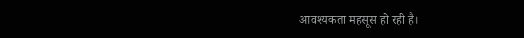आवश्यकता महसूस हो रही है।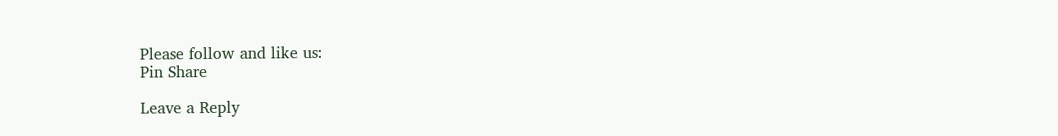Please follow and like us:
Pin Share

Leave a Reply